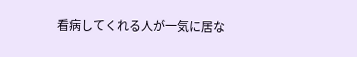看病してくれる人が一気に居な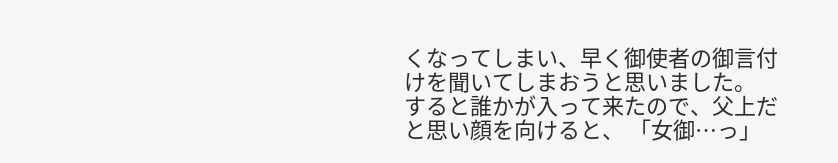くなってしまい、早く御使者の御言付けを聞いてしまおうと思いました。 すると誰かが入って来たので、父上だと思い顔を向けると、 「女御…っ」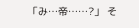「み…帝……?」 そ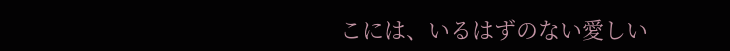こには、いるはずのない愛しい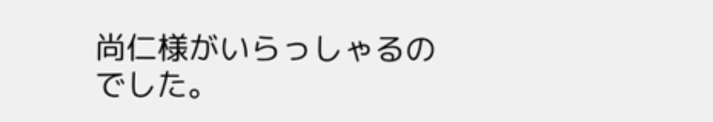尚仁様がいらっしゃるのでした。